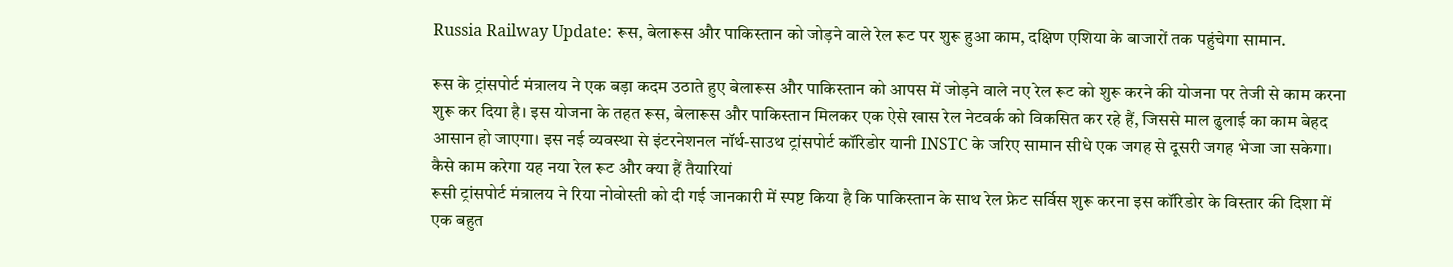Russia Railway Update: रूस, बेलारूस और पाकिस्तान को जोड़ने वाले रेल रूट पर शुरू हुआ काम, दक्षिण एशिया के बाजारों तक पहुंचेगा सामान.

रूस के ट्रांसपोर्ट मंत्रालय ने एक बड़ा कदम उठाते हुए बेलारूस और पाकिस्तान को आपस में जोड़ने वाले नए रेल रूट को शुरू करने की योजना पर तेजी से काम करना शुरू कर दिया है। इस योजना के तहत रूस, बेलारूस और पाकिस्तान मिलकर एक ऐसे खास रेल नेटवर्क को विकसित कर रहे हैं, जिससे माल ढुलाई का काम बेहद आसान हो जाएगा। इस नई व्यवस्था से इंटरनेशनल नॉर्थ-साउथ ट्रांसपोर्ट कॉरिडोर यानी INSTC के जरिए सामान सीधे एक जगह से दूसरी जगह भेजा जा सकेगा।
कैसे काम करेगा यह नया रेल रूट और क्या हैं तैयारियां
रूसी ट्रांसपोर्ट मंत्रालय ने रिया नोवोस्ती को दी गई जानकारी में स्पष्ट किया है कि पाकिस्तान के साथ रेल फ्रेट सर्विस शुरू करना इस कॉरिडोर के विस्तार की दिशा में एक बहुत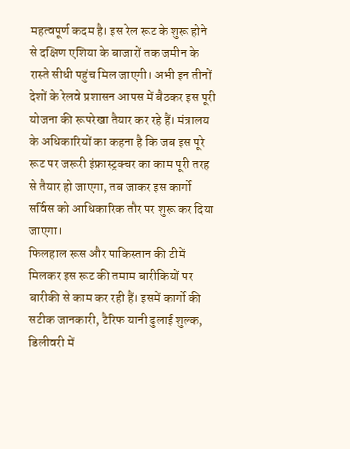महत्वपूर्ण कदम है। इस रेल रूट के शुरू होने से दक्षिण एशिया के बाजारों तक जमीन के रास्ते सीधी पहुंच मिल जाएगी। अभी इन तीनों देशों के रेलवे प्रशासन आपस में बैठकर इस पूरी योजना की रूपरेखा तैयार कर रहे हैं। मंत्रालय के अधिकारियों का कहना है कि जब इस पूरे रूट पर जरूरी इंफ्रास्ट्रक्चर का काम पूरी तरह से तैयार हो जाएगा, तब जाकर इस कार्गो सर्विस को आधिकारिक तौर पर शुरू कर दिया जाएगा।
फिलहाल रूस और पाकिस्तान की टीमें मिलकर इस रूट की तमाम बारीकियों पर बारीकी से काम कर रही हैं। इसमें कार्गो की सटीक जानकारी, टैरिफ यानी ढुलाई शुल्क, डिलीवरी में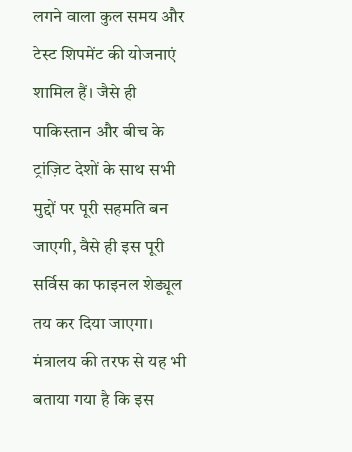लगने वाला कुल समय और टेस्ट शिपमेंट की योजनाएं शामिल हैं। जैसे ही पाकिस्तान और बीच के ट्रांज़िट देशों के साथ सभी मुद्दों पर पूरी सहमति बन जाएगी, वैसे ही इस पूरी सर्विस का फाइनल शेड्यूल तय कर दिया जाएगा। मंत्रालय की तरफ से यह भी बताया गया है कि इस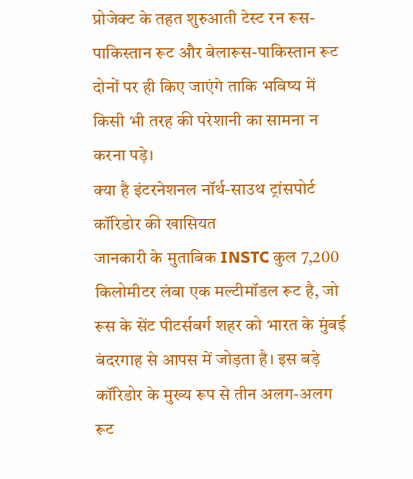प्रोजेक्ट के तहत शुरुआती टेस्ट रन रूस-पाकिस्तान रूट और बेलारूस-पाकिस्तान रूट दोनों पर ही किए जाएंगे ताकि भविष्य में किसी भी तरह की परेशानी का सामना न करना पड़े।
क्या है इंटरनेशनल नॉर्थ-साउथ ट्रांसपोर्ट कॉरिडोर की खासियत
जानकारी के मुताबिक INSTC कुल 7,200 किलोमीटर लंबा एक मल्टीमॉडल रूट है, जो रूस के सेंट पीटर्सबर्ग शहर को भारत के मुंबई बंदरगाह से आपस में जोड़ता है। इस बड़े कॉरिडोर के मुख्य रूप से तीन अलग-अलग रूट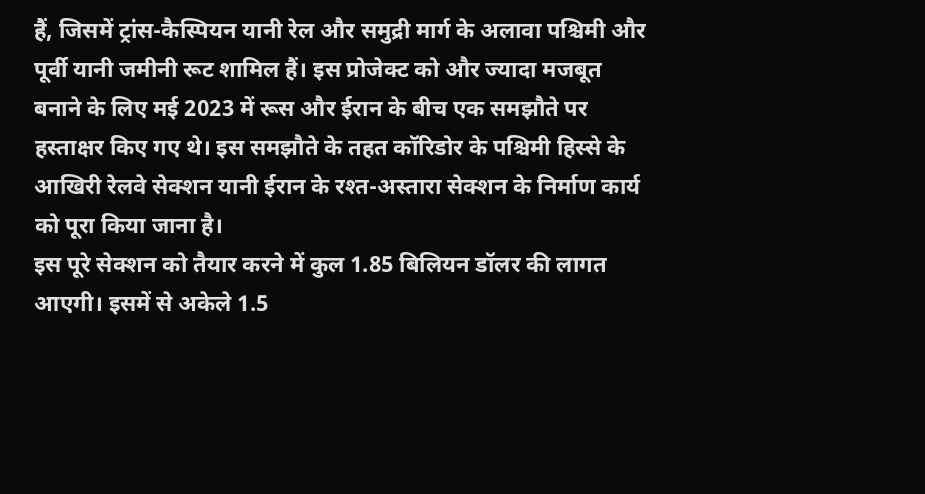हैं, जिसमें ट्रांस-कैस्पियन यानी रेल और समुद्री मार्ग के अलावा पश्चिमी और पूर्वी यानी जमीनी रूट शामिल हैं। इस प्रोजेक्ट को और ज्यादा मजबूत बनाने के लिए मई 2023 में रूस और ईरान के बीच एक समझौते पर हस्ताक्षर किए गए थे। इस समझौते के तहत कॉरिडोर के पश्चिमी हिस्से के आखिरी रेलवे सेक्शन यानी ईरान के रश्त-अस्तारा सेक्शन के निर्माण कार्य को पूरा किया जाना है।
इस पूरे सेक्शन को तैयार करने में कुल 1.85 बिलियन डॉलर की लागत आएगी। इसमें से अकेले 1.5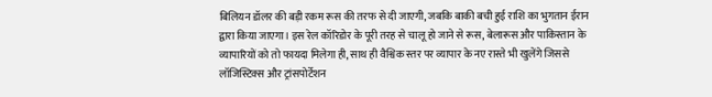बिलियन डॉलर की बड़ी रकम रूस की तरफ से दी जाएगी, जबकि बाकी बची हुई राशि का भुगतान ईरान द्वारा किया जाएगा। इस रेल कॉरिडोर के पूरी तरह से चालू हो जाने से रूस, बेलारूस और पाकिस्तान के व्यापारियों को तो फायदा मिलेगा ही, साथ ही वैश्विक स्तर पर व्यापार के नए रास्ते भी खुलेंगे जिससे लॉजिस्टिक्स और ट्रांसपोर्टेशन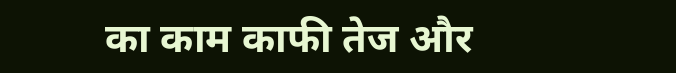का काम काफी तेज और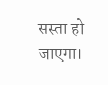सस्ता हो जाएगा।